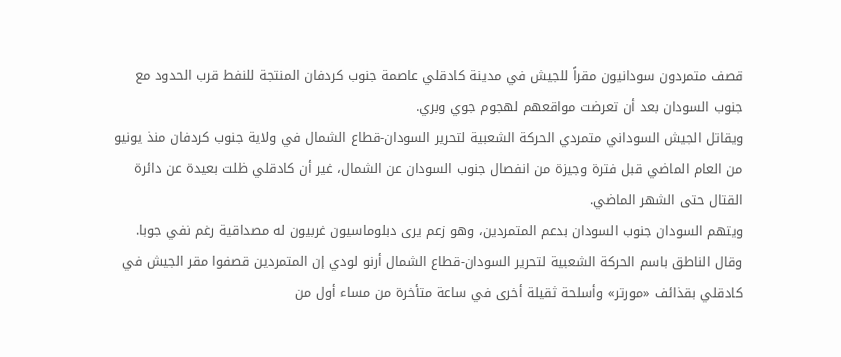قصف متمردون سودانيون مقراً للجيش في مدينة كادقلي عاصمة جنوب كردفان المنتجة للنفط قرب الحدود مع جنوب السودان بعد أن تعرضت مواقعهم لهجوم جوي وبري.
ويقاتل الجيش السوداني متمردي الحركة الشعبية لتحرير السودان-قطاع الشمال في ولاية جنوب كردفان منذ يونيو من العام الماضي قبل فترة وجيزة من انفصال جنوب السودان عن الشمال، غير أن كادقلي ظلت بعيدة عن دائرة القتال حتى الشهر الماضي.
ويتهم السودان جنوب السودان بدعم المتمردين، وهو زعم يرى دبلوماسيون غربيون له مصداقية رغم نفي جوبا.
وقال الناطق باسم الحركة الشعبية لتحرير السودان-قطاع الشمال أرنو لودي إن المتمردين قصفوا مقر الجيش في كادقلي بقذائف «مورتر» وأسلحة ثقيلة أخرى في ساعة متأخرة من مساء أول من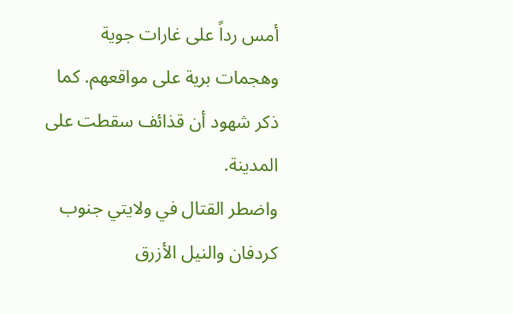أمس رداً على غارات جوية وهجمات برية على مواقعهم. كما ذكر شهود أن قذائف سقطت على المدينة.
واضطر القتال في ولايتي جنوب كردفان والنيل الأزرق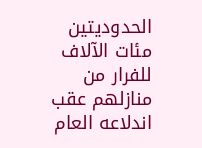الحدوديتين مئات الآلاف للفرار من منازلهم عقب اندلاعه العام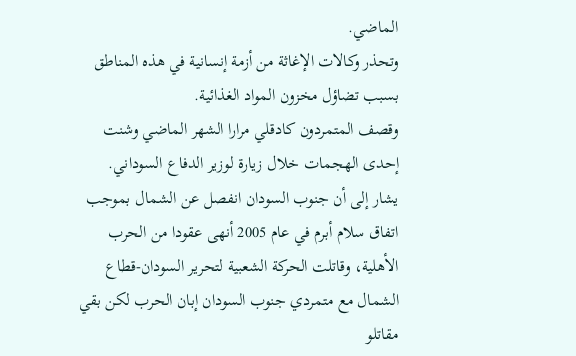الماضي.
وتحذر وكالات الإغاثة من أزمة إنسانية في هذه المناطق بسبب تضاؤل مخزون المواد الغذائية.
وقصف المتمردون كادقلي مرارا الشهر الماضي وشنت إحدى الهجمات خلال زيارة لوزير الدفاع السوداني.
يشار إلى أن جنوب السودان انفصل عن الشمال بموجب اتفاق سلام أبرم في عام 2005 أنهى عقودا من الحرب الأهلية، وقاتلت الحركة الشعبية لتحرير السودان-قطاع الشمال مع متمردي جنوب السودان إبان الحرب لكن بقي مقاتلو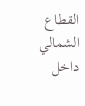القطاع الشمالي داخل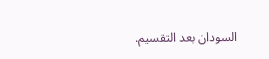السودان بعد التقسيم.